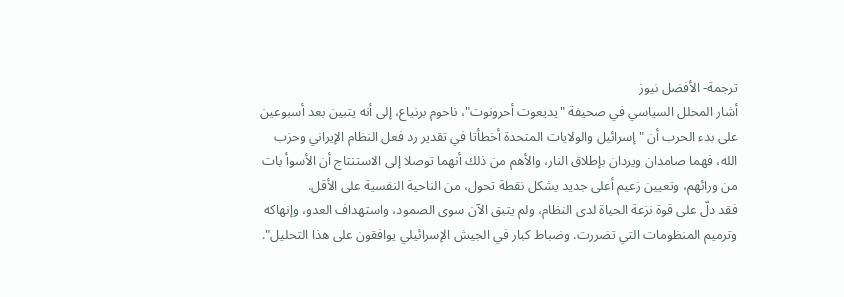ترجمة- الأفضل نيوز
أشار المحلل السياسي في صحيفة "يديعوت أحرونوت"، ناحوم برنياع، إلى أنه يتبين بعد أسبوعين على بدء الحرب أن "إسرائيل والولايات المتحدة أخطأتا في تقدير رد فعل النظام الإيراني وحزب الله، فهما صامدان ويردان بإطلاق النار، والأهم من ذلك أنهما توصلا إلى الاستنتاج أن الأسوأ بات من ورائهم، وتعيين زعيم أعلى جديد يشكل نقطة تحول، من الناحية النفسية على الأقل.
فقد دلّ على قوة نزعة الحياة لدى النظام، ولم يتبق الآن سوى الصمود، واستهداف العدو، وإنهاكه وترميم المنظومات التي تضررت. وضباط كبار في الجيش الإسرائيلي يوافقون على هذا التحليل".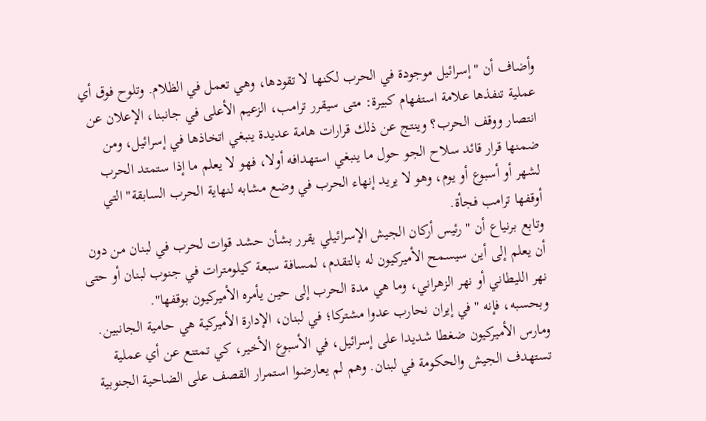وأضاف أن "إسرائيل موجودة في الحرب لكنها لا تقودها، وهي تعمل في الظلام. وتلوح فوق أي عملية تنفذها علامة استفهام كبيرة: متى سيقرر ترامب، الزعيم الأعلى في جانبنا، الإعلان عن انتصار ووقف الحرب؟ وينتج عن ذلك قرارات هامة عديدة ينبغي اتخاذها في إسرائيل، ومن ضمنها قرار قائد سلاح الجو حول ما ينبغي استهدافه أولا، فهو لا يعلم ما إذا ستمتد الحرب لشهر أو أسبوع أو يوم، وهو لا يريد إنهاء الحرب في وضع مشابه لنهاية الحرب السابقة" التي أوقفها ترامب فجأة.
وتابع برنياع أن "رئيس أركان الجيش الإسرائيلي يقرر بشأن حشد قوات لحرب في لبنان من دون أن يعلم إلى أين سيسمح الأميركيون له بالتقدم، لمسافة سبعة كيلومترات في جنوب لبنان أو حتى نهر الليطاني أو نهر الزهراني، وما هي مدة الحرب إلى حين يأمره الأميركيون بوقفها".
وبحسبه، فإنه "في إيران نحارب عدوا مشتركا؛ في لبنان، الإدارة الأميركية هي حامية الجانبين. ومارس الأميركيون ضغطا شديدا على إسرائيل، في الأسبوع الأخير، كي تمتنع عن أي عملية تستهدف الجيش والحكومة في لبنان. وهم لم يعارضوا استمرار القصف على الضاحية الجنوبية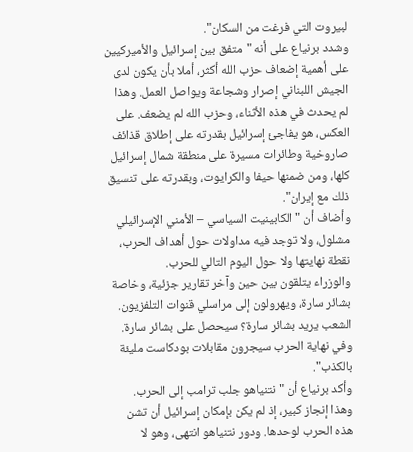لبيروت التي فرغت من السكان".
وشدد برنياع على أنه "متفق بين إسرائيل والأميركيين على أهمية إضعاف حزب الله أكثر، أملا بأن يكون لدى الجيش اللبناني إصرار وشجاعة ويواصل العمل. وهذا لم يحدث في هذه الأثناء، وحزب الله لم يضعف. على العكس، هو يفاجئ إسرائيل بقدرته على إطلاق قذائف صاروخية وطائرات مسيرة على منطقة شمال إسرائيل كلها، ومن ضمنها حيفا والكرايوت، وبقدرته على تنسيق ذلك مع إيران".
وأضاف أن "الكابينيت السياسي – الأمني الإسرائيلي مشلول، ولا توجد فيه مداولات حول أهداف الحرب، نقطة نهايتها ولا حول اليوم التالي للحرب.
والوزراء يتلقون بين حين وآخر تقارير جزئية، وخاصة بشائر سارة، ويهرولون إلى مراسلي قنوات التلفزيون. الشعب يريد بشائر سارة؟ سيحصل على بشائر سارة. وفي نهاية الحرب سيجرون مقابلات بودكاست مليئة بالكذب".
وأكد برنياع أن "نتنياهو جلب ترامب إلى الحرب.
وهذا إنجاز كبير، إذ لم يكن بإمكان إسرائيل أن تشن هذه الحرب لوحدها. ودور نتنياهو انتهى، وهو لا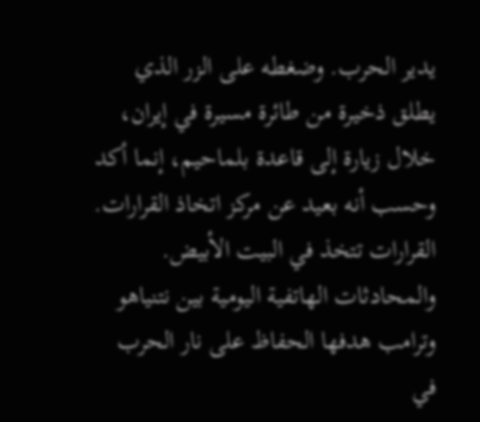يدير الحرب. وضغطه على الزر الذي يطلق ذخيرة من طائرة مسيرة في إيران، خلال زيارة إلى قاعدة بلماحيم، إنما أكد وحسب أنه بعيد عن مركز اتخاذ القرارات. القرارات تتخذ في البيت الأبيض. والمحادثات الهاتفية اليومية بين نتنياهو وترامب هدفها الحفاظ على نار الحرب في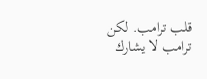قلب ترامب. لكن ترامب لا يشارك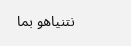نتنياهو بما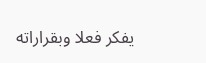يفكر فعلا وبقراراته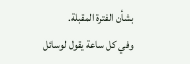بشأن الفترة المقبلة.
وفي كل ساعة يقول لوسائل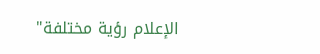الإعلام رؤية مختلفة"